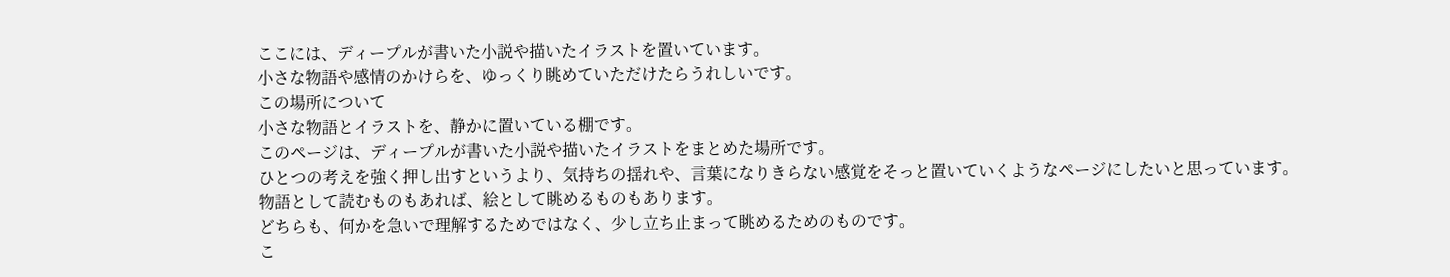ここには、ディープルが書いた小説や描いたイラストを置いています。
小さな物語や感情のかけらを、ゆっくり眺めていただけたらうれしいです。
この場所について
小さな物語とイラストを、静かに置いている棚です。
このページは、ディープルが書いた小説や描いたイラストをまとめた場所です。
ひとつの考えを強く押し出すというより、気持ちの揺れや、言葉になりきらない感覚をそっと置いていくようなページにしたいと思っています。
物語として読むものもあれば、絵として眺めるものもあります。
どちらも、何かを急いで理解するためではなく、少し立ち止まって眺めるためのものです。
こ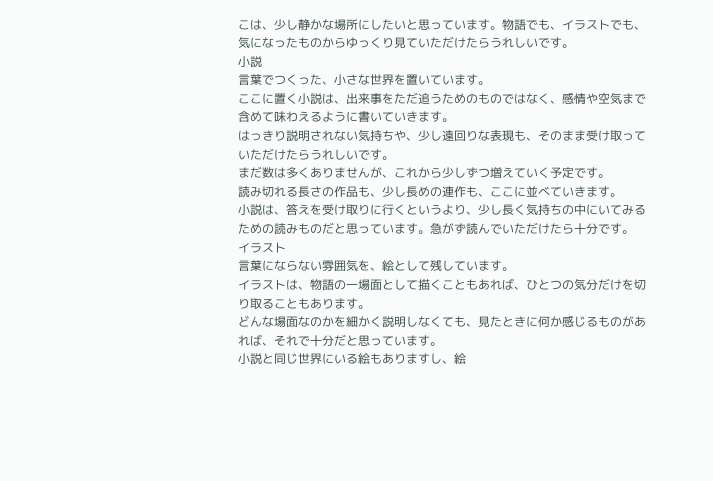こは、少し静かな場所にしたいと思っています。物語でも、イラストでも、気になったものからゆっくり見ていただけたらうれしいです。
小説
言葉でつくった、小さな世界を置いています。
ここに置く小説は、出来事をただ追うためのものではなく、感情や空気まで含めて味わえるように書いていきます。
はっきり説明されない気持ちや、少し遠回りな表現も、そのまま受け取っていただけたらうれしいです。
まだ数は多くありませんが、これから少しずつ増えていく予定です。
読み切れる長さの作品も、少し長めの連作も、ここに並べていきます。
小説は、答えを受け取りに行くというより、少し長く気持ちの中にいてみるための読みものだと思っています。急がず読んでいただけたら十分です。
イラスト
言葉にならない雰囲気を、絵として残しています。
イラストは、物語の一場面として描くこともあれば、ひとつの気分だけを切り取ることもあります。
どんな場面なのかを細かく説明しなくても、見たときに何か感じるものがあれば、それで十分だと思っています。
小説と同じ世界にいる絵もありますし、絵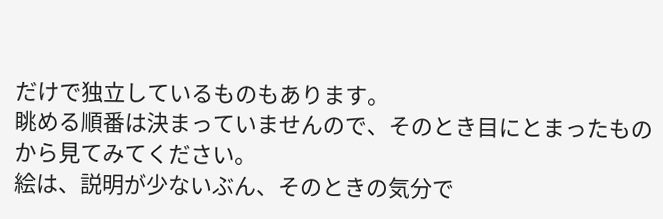だけで独立しているものもあります。
眺める順番は決まっていませんので、そのとき目にとまったものから見てみてください。
絵は、説明が少ないぶん、そのときの気分で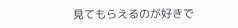見てもらえるのが好きで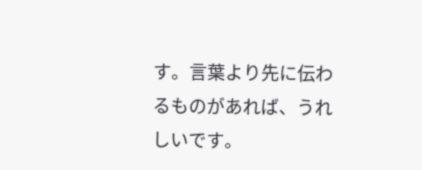す。言葉より先に伝わるものがあれば、うれしいです。